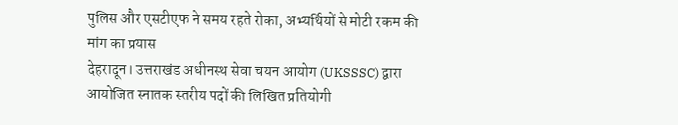पुलिस और एसटीएफ ने समय रहते रोका, अभ्यर्थियों से मोटी रकम की मांग का प्रयास
देहरादून। उत्तराखंड अधीनस्थ सेवा चयन आयोग (UKSSSC) द्वारा आयोजित स्नातक स्तरीय पदों की लिखित प्रतियोगी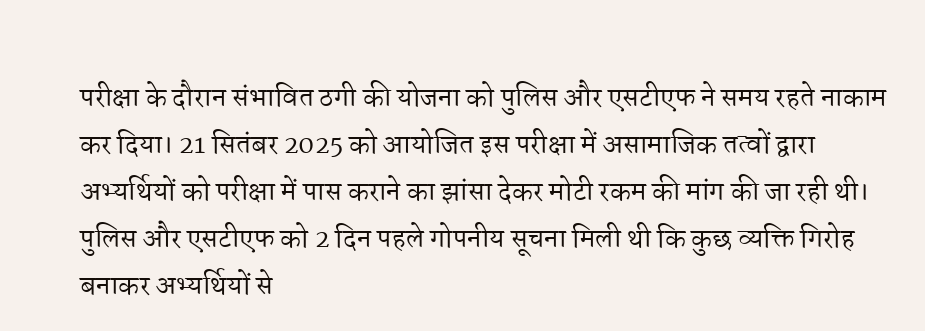परीक्षा के दौरान संभावित ठगी की योजना को पुलिस और एसटीएफ ने समय रहते नाकाम कर दिया। 21 सितंबर 2025 को आयोजित इस परीक्षा में असामाजिक तत्वों द्वारा अभ्यर्थियों को परीक्षा में पास कराने का झांसा देकर मोटी रकम की मांग की जा रही थी।
पुलिस और एसटीएफ को 2 दिन पहले गोपनीय सूचना मिली थी कि कुछ व्यक्ति गिरोह बनाकर अभ्यर्थियों से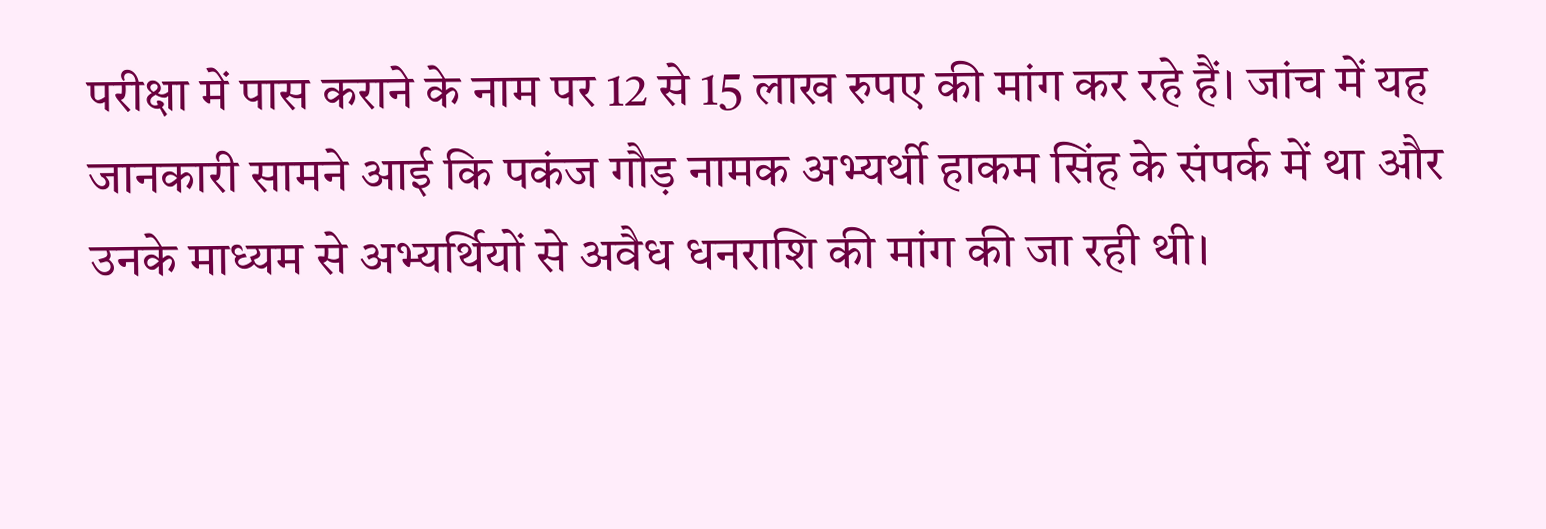परीक्षा में पास कराने के नाम पर 12 से 15 लाख रुपए की मांग कर रहे हैं। जांच में यह जानकारी सामने आई कि पकंज गौड़ नामक अभ्यर्थी हाकम सिंह के संपर्क में था और उनके माध्यम से अभ्यर्थियों से अवैध धनराशि की मांग की जा रही थी।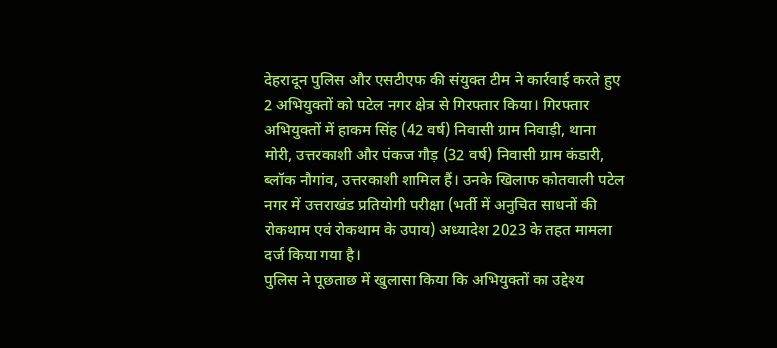देहरादून पुलिस और एसटीएफ की संयुक्त टीम ने कार्रवाई करते हुए 2 अभियुक्तों को पटेल नगर क्षेत्र से गिरफ्तार किया। गिरफ्तार अभियुक्तों में हाकम सिंह (42 वर्ष) निवासी ग्राम निवाड़ी, थाना मोरी, उत्तरकाशी और पंकज गौड़ (32 वर्ष) निवासी ग्राम कंडारी, ब्लॉक नौगांव, उत्तरकाशी शामिल हैं। उनके खिलाफ कोतवाली पटेल नगर में उत्तराखंड प्रतियोगी परीक्षा (भर्ती में अनुचित साधनों की रोकथाम एवं रोकथाम के उपाय) अध्यादेश 2023 के तहत मामला दर्ज किया गया है।
पुलिस ने पूछताछ में खुलासा किया कि अभियुक्तों का उद्देश्य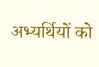अभ्यर्थियों को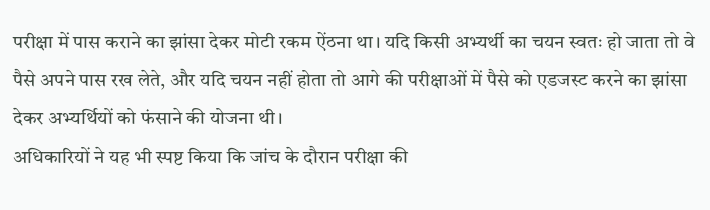परीक्षा में पास कराने का झांसा देकर मोटी रकम ऐंठना था। यदि किसी अभ्यर्थी का चयन स्वतः हो जाता तो वे पैसे अपने पास रख लेते, और यदि चयन नहीं होता तो आगे की परीक्षाओं में पैसे को एडजस्ट करने का झांसा देकर अभ्यर्थियों को फंसाने की योजना थी।
अधिकारियों ने यह भी स्पष्ट किया कि जांच के दौरान परीक्षा की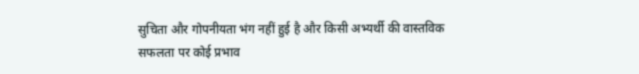सुचिता और गोपनीयता भंग नहीं हुई है और किसी अभ्यर्थी की वास्तविक सफलता पर कोई प्रभाव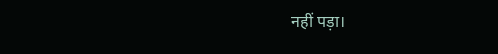नहीं पड़ा।